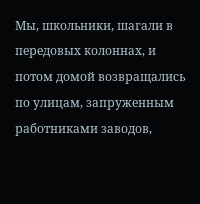Мы, школьники, шагали в передовых колоннах, и потом домой возвращались по улицам, запруженным работниками заводов,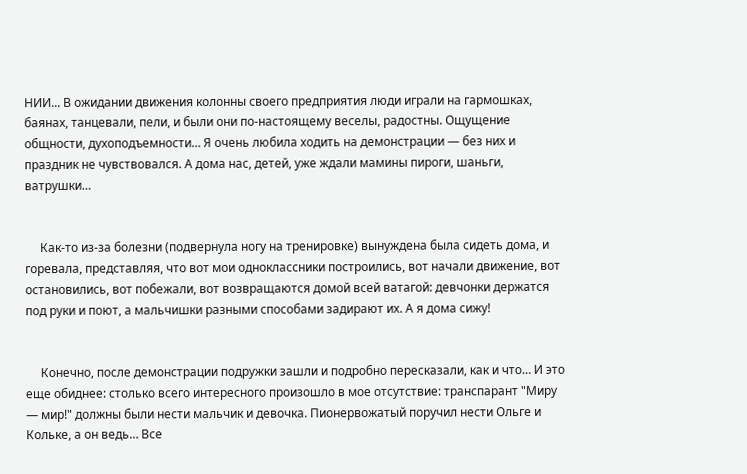НИИ... В ожидании движения колонны своего предприятия люди играли на гармошках, баянах, танцевали, пели, и были они по-настоящему веселы, радостны. Ощущение общности, духоподъемности… Я очень любила ходить на демонстрации — без них и праздник не чувствовался. А дома нас, детей, уже ждали мамины пироги, шаньги, ватрушки…


     Как-то из-за болезни (подвернула ногу на тренировке) вынуждена была сидеть дома, и горевала, представляя, что вот мои одноклассники построились, вот начали движение, вот остановились, вот побежали, вот возвращаются домой всей ватагой: девчонки держатся под руки и поют, а мальчишки разными способами задирают их. А я дома сижу!


     Конечно, после демонстрации подружки зашли и подробно пересказали, как и что… И это еще обиднее: столько всего интересного произошло в мое отсутствие: транспарант "Миру — мир!" должны были нести мальчик и девочка. Пионервожатый поручил нести Ольге и Кольке, а он ведь… Все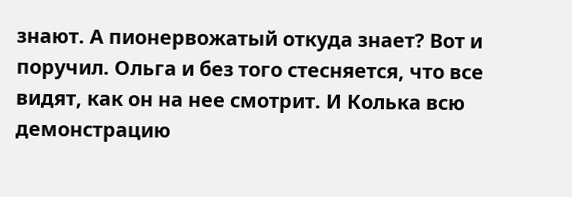знают. А пионервожатый откуда знает? Вот и поручил. Ольга и без того стесняется, что все видят, как он на нее смотрит. И Колька всю демонстрацию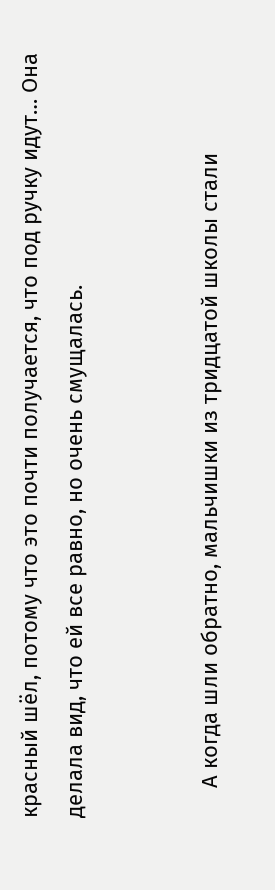красный шёл, потому что это почти получается, что под ручку идут… Она делала вид, что ей все равно, но очень смущалась.


     А когда шли обратно, мальчишки из тридцатой школы стали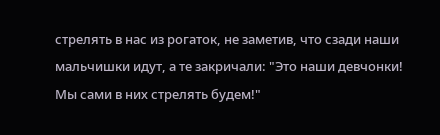стрелять в нас из рогаток, не заметив, что сзади наши мальчишки идут, а те закричали: "Это наши девчонки! Мы сами в них стрелять будем!"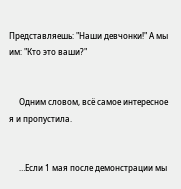Представляешь: "Наши девчонки!" А мы им: "Кто это ваши?"


     Одним словом, всё самое интересное я и пропустила.


     …Если 1 мая после демонстрации мы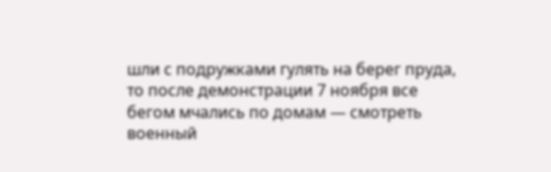шли с подружками гулять на берег пруда, то после демонстрации 7 ноября все бегом мчались по домам — смотреть военный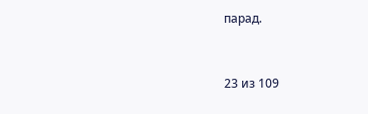парад.



23 из 109